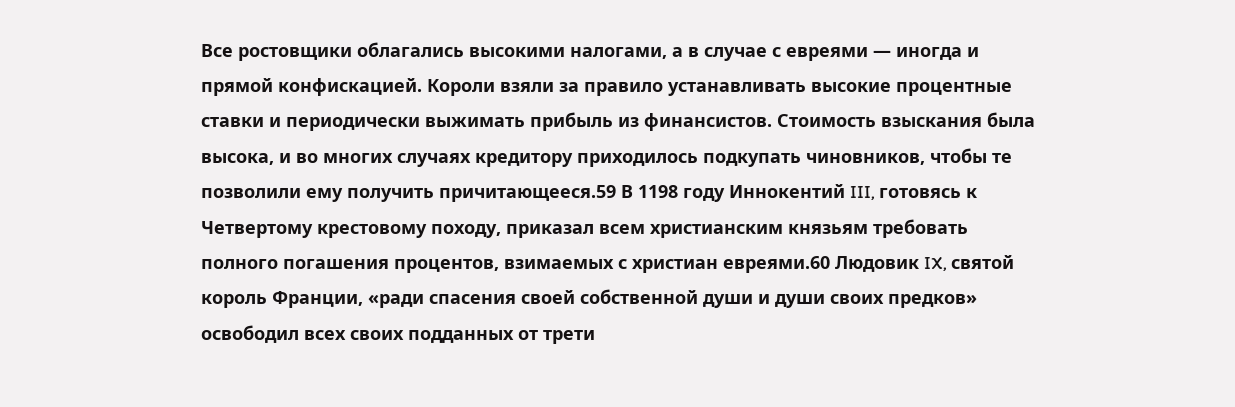Все ростовщики облагались высокими налогами, а в случае с евреями — иногда и прямой конфискацией. Короли взяли за правило устанавливать высокие процентные ставки и периодически выжимать прибыль из финансистов. Стоимость взыскания была высока, и во многих случаях кредитору приходилось подкупать чиновников, чтобы те позволили ему получить причитающееся.59 В 1198 году Иннокентий III, готовясь к Четвертому крестовому походу, приказал всем христианским князьям требовать полного погашения процентов, взимаемых с христиан евреями.60 Людовик IX, святой король Франции, «ради спасения своей собственной души и души своих предков» освободил всех своих подданных от трети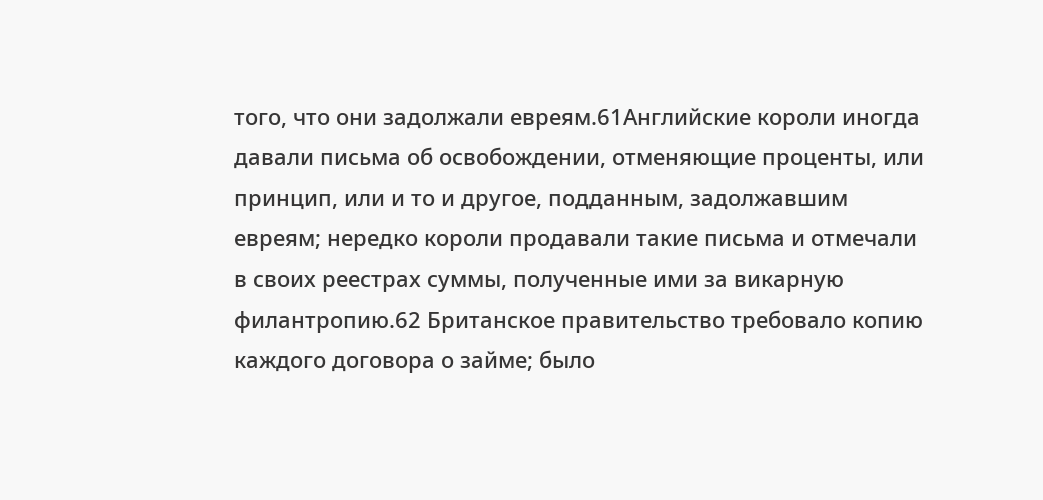того, что они задолжали евреям.61Английские короли иногда давали письма об освобождении, отменяющие проценты, или принцип, или и то и другое, подданным, задолжавшим евреям; нередко короли продавали такие письма и отмечали в своих реестрах суммы, полученные ими за викарную филантропию.62 Британское правительство требовало копию каждого договора о займе; было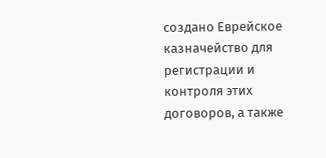создано Еврейское казначейство для регистрации и контроля этих договоров, а также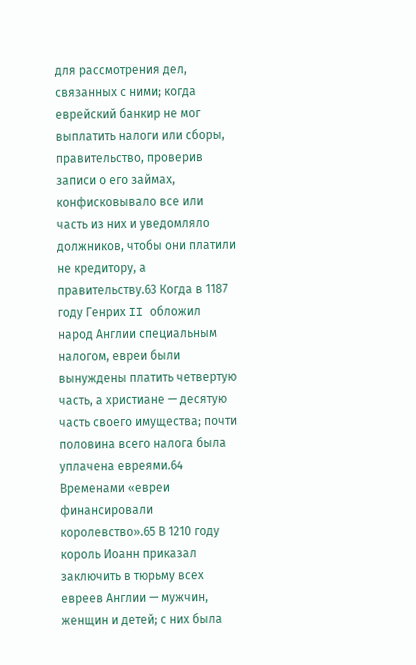для рассмотрения дел, связанных с ними; когда еврейский банкир не мог выплатить налоги или сборы, правительство, проверив записи о его займах, конфисковывало все или часть из них и уведомляло должников, чтобы они платили не кредитору, а правительству.63 Когда в 1187 году Генрих II обложил народ Англии специальным налогом, евреи были вынуждены платить четвертую часть, а христиане — десятую часть своего имущества; почти половина всего налога была уплачена евреями.64 Временами «евреи финансировали королевство».65 В 1210 году король Иоанн приказал заключить в тюрьму всех евреев Англии — мужчин, женщин и детей; с них была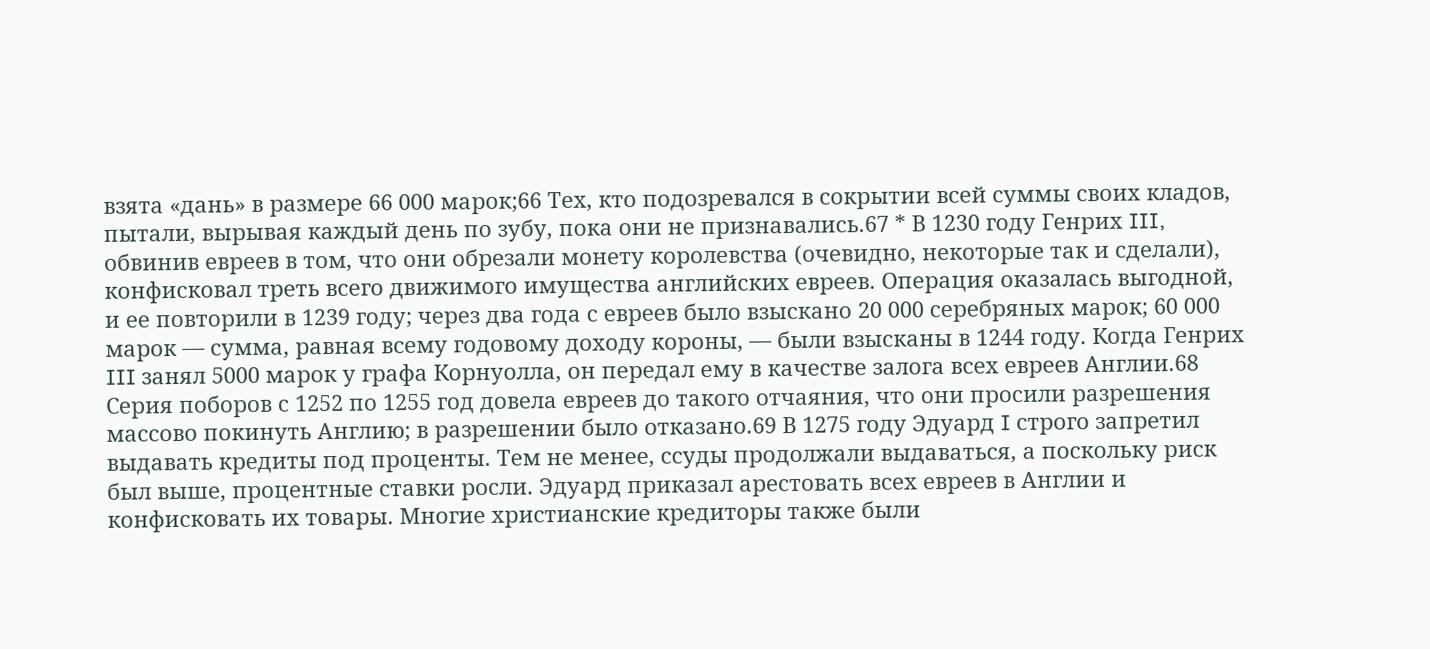взята «дань» в размере 66 000 марок;66 Тех, кто подозревался в сокрытии всей суммы своих кладов, пытали, вырывая каждый день по зубу, пока они не признавались.67 * В 1230 году Генрих III, обвинив евреев в том, что они обрезали монету королевства (очевидно, некоторые так и сделали), конфисковал треть всего движимого имущества английских евреев. Операция оказалась выгодной, и ее повторили в 1239 году; через два года с евреев было взыскано 20 000 серебряных марок; 60 000 марок — сумма, равная всему годовому доходу короны, — были взысканы в 1244 году. Когда Генрих III занял 5000 марок у графа Корнуолла, он передал ему в качестве залога всех евреев Англии.68 Серия поборов с 1252 по 1255 год довела евреев до такого отчаяния, что они просили разрешения массово покинуть Англию; в разрешении было отказано.69 В 1275 году Эдуард I строго запретил выдавать кредиты под проценты. Тем не менее, ссуды продолжали выдаваться, а поскольку риск был выше, процентные ставки росли. Эдуард приказал арестовать всех евреев в Англии и конфисковать их товары. Многие христианские кредиторы также были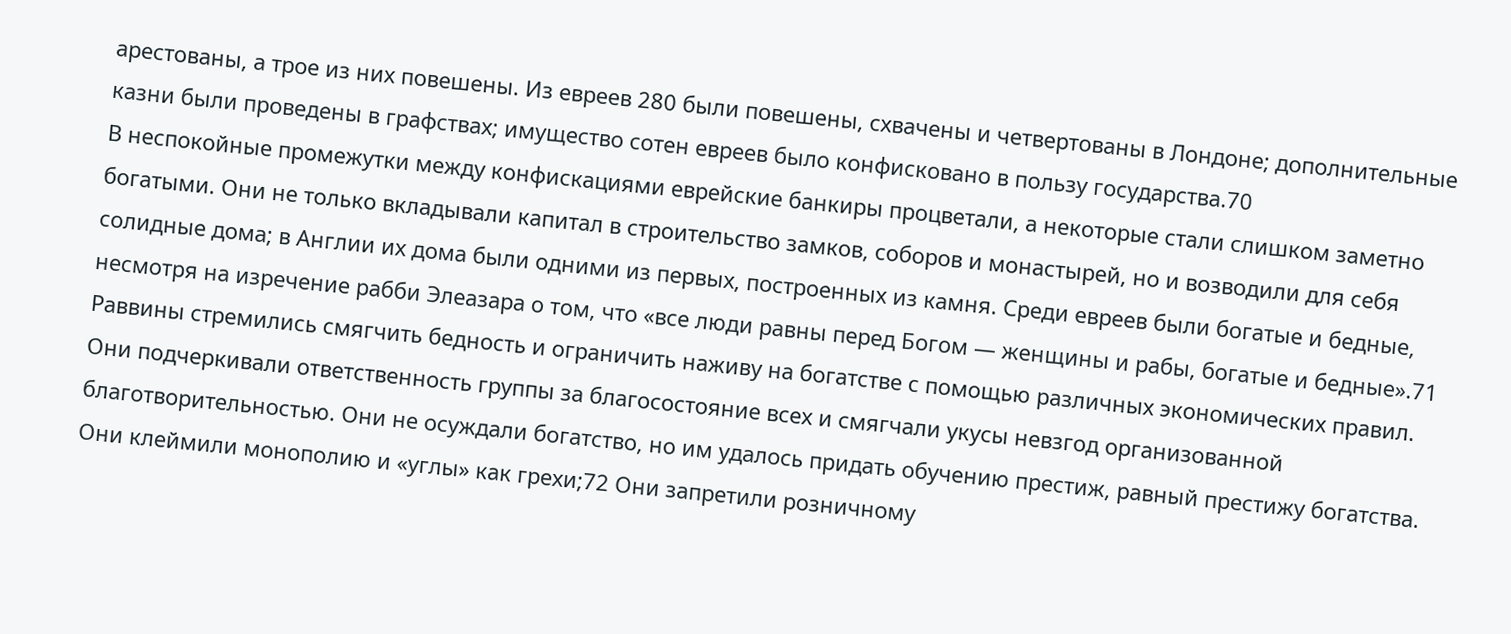арестованы, а трое из них повешены. Из евреев 280 были повешены, схвачены и четвертованы в Лондоне; дополнительные казни были проведены в графствах; имущество сотен евреев было конфисковано в пользу государства.70
В неспокойные промежутки между конфискациями еврейские банкиры процветали, а некоторые стали слишком заметно богатыми. Они не только вкладывали капитал в строительство замков, соборов и монастырей, но и возводили для себя солидные дома; в Англии их дома были одними из первых, построенных из камня. Среди евреев были богатые и бедные, несмотря на изречение рабби Элеазара о том, что «все люди равны перед Богом — женщины и рабы, богатые и бедные».71 Раввины стремились смягчить бедность и ограничить наживу на богатстве с помощью различных экономических правил. Они подчеркивали ответственность группы за благосостояние всех и смягчали укусы невзгод организованной благотворительностью. Они не осуждали богатство, но им удалось придать обучению престиж, равный престижу богатства. Они клеймили монополию и «углы» как грехи;72 Они запретили розничному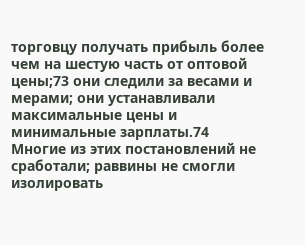торговцу получать прибыль более чем на шестую часть от оптовой цены;73 они следили за весами и мерами; они устанавливали максимальные цены и минимальные зарплаты.74 Многие из этих постановлений не сработали; раввины не смогли изолировать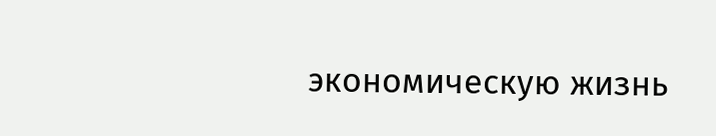экономическую жизнь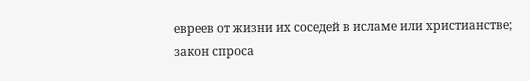евреев от жизни их соседей в исламе или христианстве; закон спроса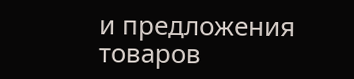и предложения товаров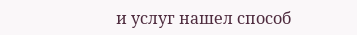и услуг нашел способ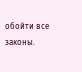обойти все законы.